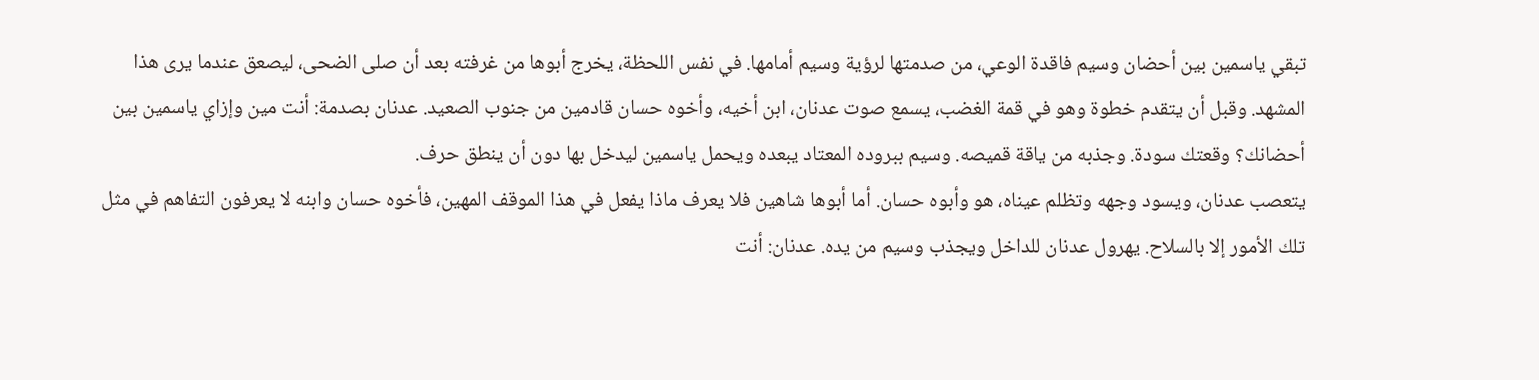تبقي ياسمين بين أحضان وسيم فاقدة الوعي، من صدمتها لرؤية وسيم أمامها. في نفس اللحظة، يخرج أبوها من غرفته بعد أن صلى الضحى، ليصعق عندما يرى هذا المشهد. وقبل أن يتقدم خطوة وهو في قمة الغضب، يسمع صوت عدنان، ابن أخيه، وأخوه حسان قادمين من جنوب الصعيد. عدنان بصدمة: أنت مين وإزاي ياسمين بين أحضانك؟ وقعتك سودة. وجذبه من ياقة قميصه. وسيم ببروده المعتاد يبعده ويحمل ياسمين ليدخل بها دون أن ينطق حرف.
يتعصب عدنان، ويسود وجهه وتظلم عيناه، هو وأبوه حسان. أما أبوها شاهين فلا يعرف ماذا يفعل في هذا الموقف المهين، فأخوه حسان وابنه لا يعرفون التفاهم في مثل تلك الأمور إلا بالسلاح. يهرول عدنان للداخل ويجذب وسيم من يده. عدنان: أنت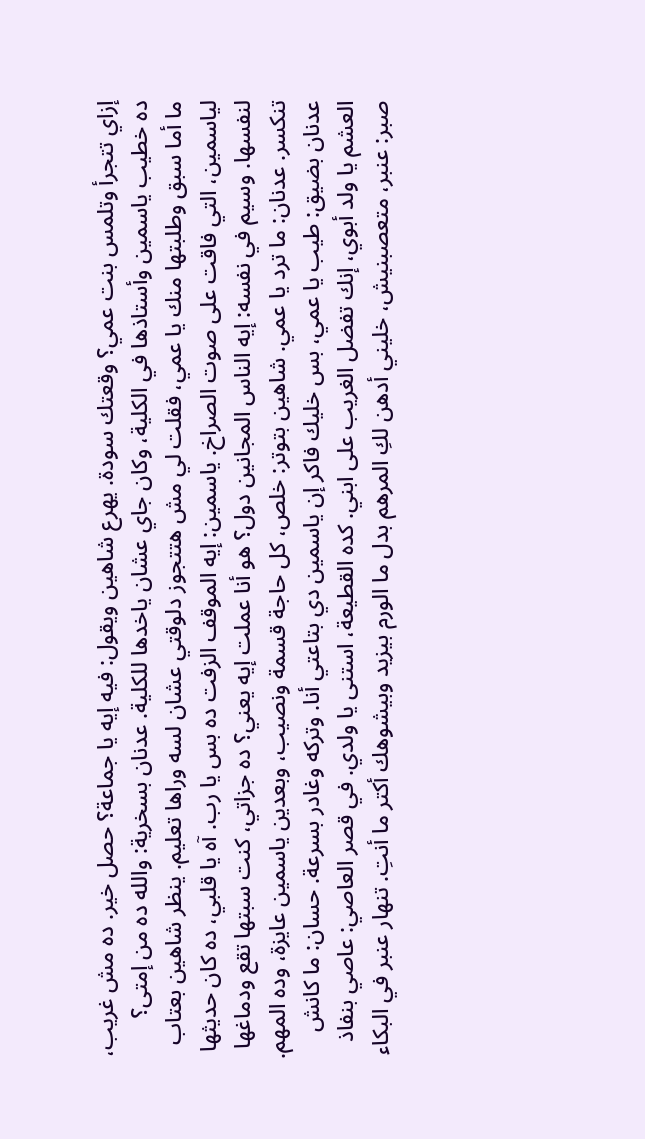إزاي تتجرأ وتلمس بنت عمي؟ وقعتك سودة. يهرع شاهين ويقول: فيه إيه يا جماعة؟ حصل خير. ده مش غريب، ده خطيب ياسمين وأستاذها في الكلية، وكان جاي عشان ياخدها للكلية. عدنان بسخرية: والله ده من إمتى؟
ما أما سبق وطلبتها منك يا عمي، فقلت لي مش هتتجوز دلوقتي عشان لسه وراها تعليم. ينظر شاهين بعتاب لياسمين، التي فاقت على صوت الصراخ. ياسمين: إيه الموقف الزفت ده بس يا رب. آه يا قلبي، ده كان حديثها لنفسها. وسيم في نفسه: إيه الناس المجانين دول؟ هو أنا عملت إيه يعني؟ ده جزاتي، كنت سبتها تقع ودماغها تنكسر. عدنان: ما ترد يا عمي. شاهين بتوتر: خلص، كل حاجة قسمة ونصيب، وبعدين ياسمين عايزة، وده المهم.
عدنان بضيق: طيب يا عمي، بس خليك فاكر إن ياسمين دي بتاعتي أنا. وتركه وغادر بسرعة. حسان: ما كانش العشم يا ولد أبوي، إنك تفضل الغريب على ابني. كده القطيعة، استنى يا ولدي. في قصر العاصي: عاصي بنفاذ صبر: عنبر، متعصبنيش، خليني أدهن لكِ المرهم بدل ما الورم بيزيد وبيشوهك أكتر ما أنتِ. تنهار عنبر في البكاء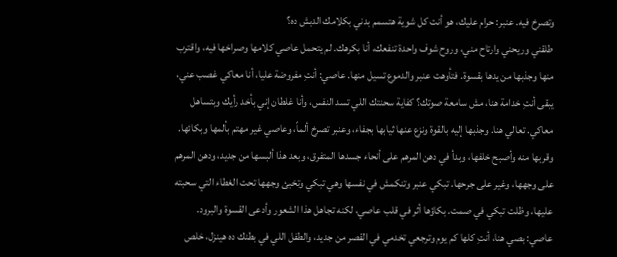وتصرخ فيه. عنبر: حرام عليك، هو أنت كل شوية هتسمم بدني بكلامك الدبش ده؟
طلقني وريحني وارتاح مني، وروح شوف واحدة تنفعك، أنا بكرهك. لم يتحمل عاصي كلامها وصراخها فيه، واقترب منها وجذبها من يدها بقسوة. فتأوهت عنبر والدموع تسيل منها. عاصي: أنتِ مفروضة عليا، أنا معاكي غصب عني، يبقى أنتِ خدامة هنا، مش سامعة صوتك؟ كفاية سحنتك اللي تسد النفس، وأنا غلطان إني بأخد رأيك وبتساهل معاكي. تعالي هنا. وجذبها إليه بالقوة ونزع عنها ثيابها بجفاء، وعنبر تصرخ ألماً، وعاصي غير مهتم بألمها وبكائها.
وقربها منه وأصبح خلفها، وبدأ في دهن المرهم على أنحاء جسدها المتفرق، وبعد هذا ألبسها من جديد، ودهن المرهم على وجهها، وغير على جرحها. تبكي عنبر وتنكمش في نفسها وهي تبكي وتخبئ وجهها تحت الغطاء التي سحبته عليها، وظلت تبكي في صمت. بكاؤها أثر في قلب عاصي، لكنه تجاهل هذا الشعور وأدعى القسوة والبرود. عاصي: بصي هنا، أنتِ كلها كم يوم وترجعي تخدمي في القصر من جديد، والطفل اللي في بطنك ده هينزل، خلص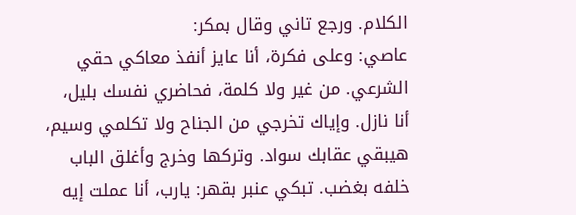الكلام. ورجع تاني وقال بمكر:
عاصي: وعلى فكرة، أنا عايز أنفذ معاكي حقي الشرعي. من غير ولا كلمة، فحاضري نفسك بليل، أنا نازل. وإياك تخرجي من الجناح ولا تكلمي وسيم، هيبقي عقابك سواد. وتركها وخرج وأغلق الباب خلفه بغضب. تبكي عنبر بقهر: يارب، أنا عملت إيه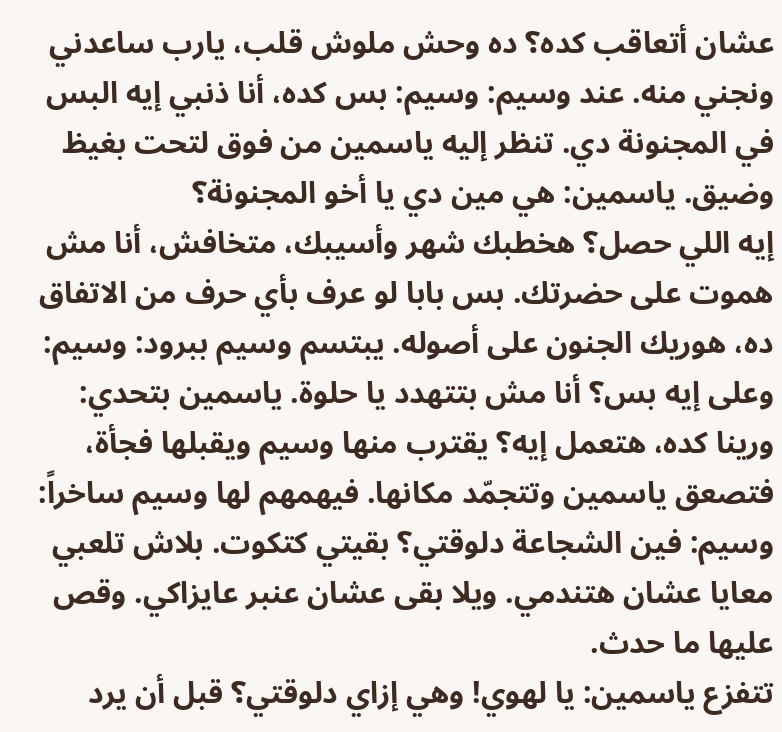عشان أتعاقب كده؟ ده وحش ملوش قلب، يارب ساعدني ونجني منه. عند وسيم: وسيم: بس كده، أنا ذنبي إيه البس في المجنونة دي. تنظر إليه ياسمين من فوق لتحت بغيظ وضيق. ياسمين: هي مين دي يا أخو المجنونة؟
إيه اللي حصل؟ هخطبك شهر وأسيبك، متخافش، أنا مش هموت على حضرتك. بس بابا لو عرف بأي حرف من الاتفاق ده، هوريك الجنون على أصوله. يبتسم وسيم ببرود: وسيم: وعلى إيه بس؟ أنا مش بتتهدد يا حلوة. ياسمين بتحدي: ورينا كده، هتعمل إيه؟ يقترب منها وسيم ويقبلها فجأة، فتصعق ياسمين وتتجمّد مكانها. فيهمهم لها وسيم ساخراً: وسيم: فين الشجاعة دلوقتي؟ بقيتي كتكوت. بلاش تلعبي معايا عشان هتندمي. ويلا بقى عشان عنبر عايزاكي. وقص عليها ما حدث.
تتفزع ياسمين: يا لهوي! وهي إزاي دلوقتي؟ قبل أن يرد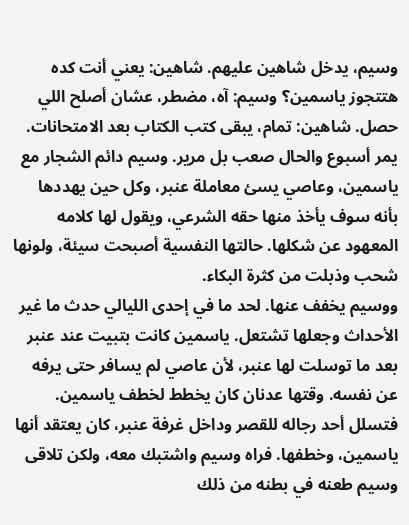وسيم، يدخل شاهين عليهم. شاهين: يعني أنت كده هتتجوز ياسمين؟ وسيم: آه، مضطر، عشان أصلح اللي حصل. شاهين: تمام، يبقى كتب الكتاب بعد الامتحانات. يمر أسبوع والحال صعب بل مرير. وسيم دائم الشجار مع ياسمين، وعاصي يسئ معاملة عنبر، وكل حين يهددها بأنه سوف يأخذ منها حقه الشرعي، ويقول لها كلامه المعهود عن شكلها. حالتها النفسية أصبحت سيئة، ولونها شحب وذبلت من كثرة البكاء.
ووسيم يخفف عنها. لحد ما في إحدى الليالي حدث ما غير الأحداث وجعلها تشتعل. ياسمين كانت بتبيت عند عنبر بعد ما توسلت لها عنبر، لأن عاصي لم يسافر حتى يرفه عن نفسه. وقتها عدنان كان يخطط لخطف ياسمين. فتسلل أحد رجاله للقصر وداخل غرفة عنبر، كان يعتقد أنها ياسمين، وخطفها. فراه وسيم واشتبك معه، ولكن تلاقى وسيم طعنه في بطنه من ذلك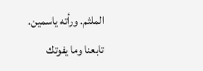الملثم. ورأته ياسمين.
تابعنا وما يفوتك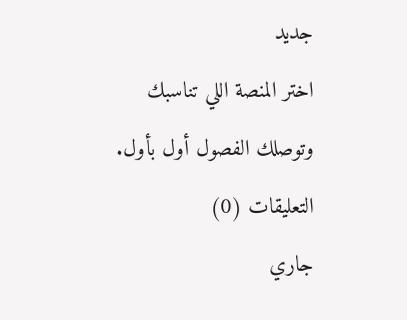جديد
اختر المنصة اللي تناسبك وتوصلك الفصول أول بأول.
التعليقات (0)
جاري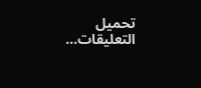تحميل التعليقات...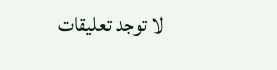لا توجد تعليقات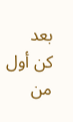بعد
كن أول من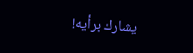يشارك برأيه!